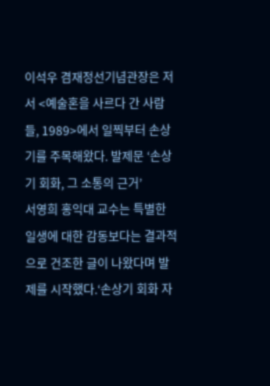이석우 겸재정선기념관장은 저서 <예술혼을 사르다 간 사람들, 1989>에서 일찍부터 손상기를 주목해왔다. 발제문 ‘손상기 회화, 그 소통의 근거’
서영희 홍익대 교수는 특별한 일생에 대한 감동보다는 결과적으로 건조한 글이 나왔다며 발제를 시작했다.‘손상기 회화 자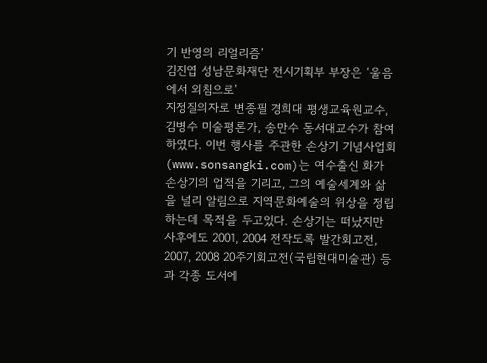기 반영의 리얼리즘’
김진엽 성남문화재단 전시기획부 부장은 ‘울음에서 외침으로’
지정질의자로 변종필 경희대 평생교육원교수, 김병수 미술평론가, 송만수 동서대교수가 참여하였다. 이번 행사를 주관한 손상기 기념사업회(www.sonsangki.com)는 여수출신 화가 손상기의 업적을 기리고, 그의 예술세계와 삶을 널리 알림으로 지역문화예술의 위상을 정립하는데 목적을 두고있다. 손상기는 떠났지만 사후에도 2001, 2004 전작도록 발간회고전, 2007, 2008 20주기회고전(국립현대미술관) 등과 각종 도서에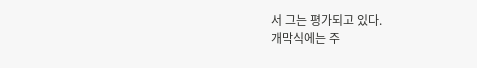서 그는 평가되고 있다.
개막식에는 주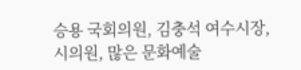승용 국회의원, 김충석 여수시장, 시의원, 많은 문화예술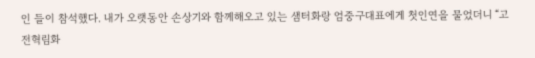인 들이 참석했다. 내가 오랫동안 손상기와 함께해오고 있는 샘터화랑 엄중구대표에게 첫인연을 물었더니 “고 전혁림화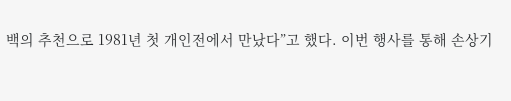백의 추천으로 1981년 첫 개인전에서 만났다”고 했다. 이번 행사를 통해 손상기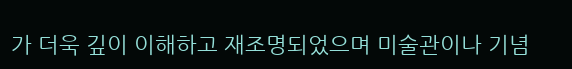가 더욱 깊이 이해하고 재조명되었으며 미술관이나 기념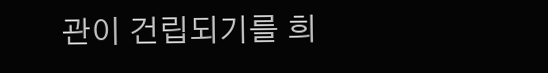관이 건립되기를 희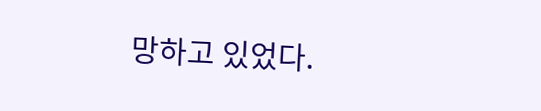망하고 있었다.